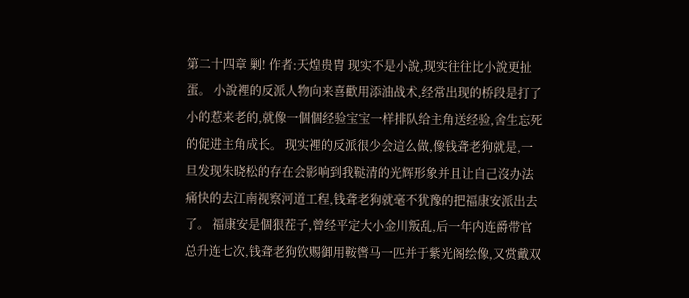第二十四章 剿! 作者:天煌贵胄 现实不是小說,现实往往比小說更扯蛋。 小說裡的反派人物向来喜歡用添油战术,经常出现的桥段是打了小的惹来老的,就像一個個经验宝宝一样排队给主角送经验,舍生忘死的促进主角成长。 现实裡的反派很少会這么做,像钱聋老狗就是,一旦发现朱晓松的存在会影响到我鞑清的光辉形象并且让自己沒办法痛快的去江南视察河道工程,钱聋老狗就毫不犹豫的把福康安派出去了。 福康安是個狠茬子,曾经平定大小金川叛乱,后一年内连爵带官总升连七次,钱聋老狗钦赐御用鞍辔马一匹并于紫光阁绘像,又赏戴双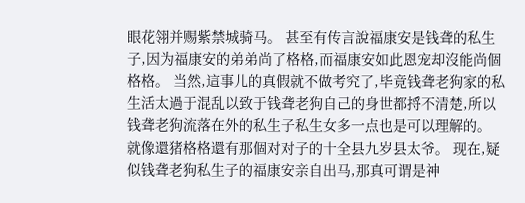眼花翎并赐紫禁城骑马。 甚至有传言說福康安是钱聋的私生子,因为福康安的弟弟尚了格格,而福康安如此恩宠却沒能尚個格格。 当然,這事儿的真假就不做考究了,毕竟钱聋老狗家的私生活太過于混乱以致于钱聋老狗自己的身世都捋不清楚,所以钱聋老狗流落在外的私生子私生女多一点也是可以理解的。 就像還猪格格還有那個对对子的十全县九岁县太爷。 现在,疑似钱聋老狗私生子的福康安亲自出马,那真可谓是神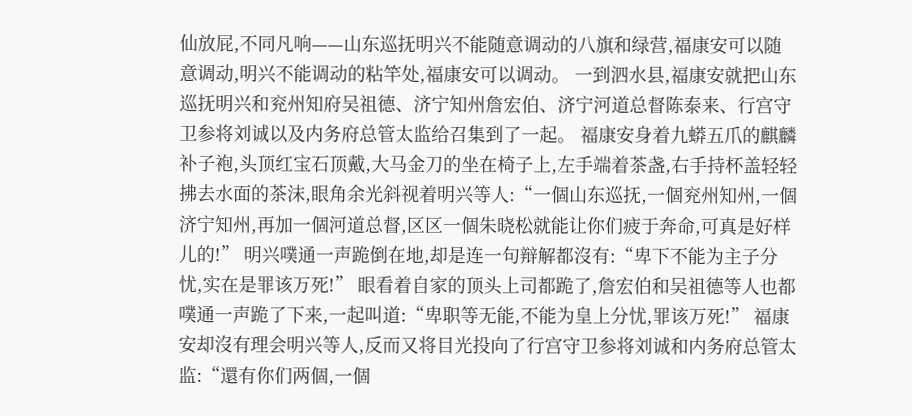仙放屁,不同凡响——山东巡抚明兴不能随意调动的八旗和绿营,福康安可以随意调动,明兴不能调动的粘竿处,福康安可以调动。 一到泗水县,福康安就把山东巡抚明兴和兖州知府吴祖德、济宁知州詹宏伯、济宁河道总督陈泰来、行宫守卫参将刘诚以及内务府总管太监给召集到了一起。 福康安身着九蟒五爪的麒麟补子袍,头顶红宝石顶戴,大马金刀的坐在椅子上,左手端着茶盏,右手持杯盖轻轻拂去水面的茶沫,眼角余光斜视着明兴等人:“一個山东巡抚,一個兖州知州,一個济宁知州,再加一個河道总督,区区一個朱晓松就能让你们疲于奔命,可真是好样儿的!” 明兴噗通一声跪倒在地,却是连一句辩解都沒有:“卑下不能为主子分忧,实在是罪该万死!” 眼看着自家的顶头上司都跪了,詹宏伯和吴祖德等人也都噗通一声跪了下来,一起叫道:“卑职等无能,不能为皇上分忧,罪该万死!” 福康安却沒有理会明兴等人,反而又将目光投向了行宫守卫参将刘诚和内务府总管太监:“還有你们两個,一個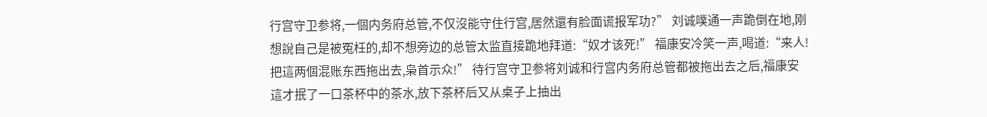行宫守卫参将,一個内务府总管,不仅沒能守住行宫,居然還有脸面谎报军功?” 刘诚噗通一声跪倒在地,刚想說自己是被冤枉的,却不想旁边的总管太监直接跪地拜道:“奴才该死!” 福康安冷笑一声,喝道:“来人!把這两個混账东西拖出去,枭首示众!” 待行宫守卫参将刘诚和行宫内务府总管都被拖出去之后,福康安這才抿了一口茶杯中的茶水,放下茶杯后又从桌子上抽出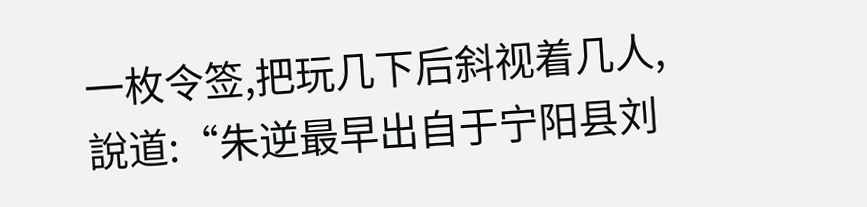一枚令签,把玩几下后斜视着几人,說道:“朱逆最早出自于宁阳县刘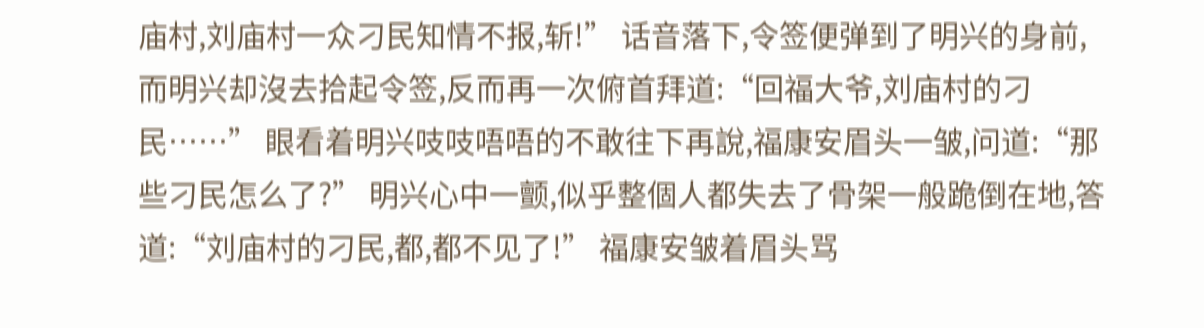庙村,刘庙村一众刁民知情不报,斩!” 话音落下,令签便弹到了明兴的身前,而明兴却沒去拾起令签,反而再一次俯首拜道:“回福大爷,刘庙村的刁民……” 眼看着明兴吱吱唔唔的不敢往下再說,福康安眉头一皱,问道:“那些刁民怎么了?” 明兴心中一颤,似乎整個人都失去了骨架一般跪倒在地,答道:“刘庙村的刁民,都,都不见了!” 福康安皱着眉头骂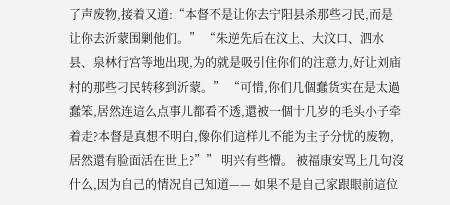了声废物,接着又道:“本督不是让你去宁阳县杀那些刁民,而是让你去沂蒙围剿他们。” “朱逆先后在汶上、大汶口、泗水县、泉林行宫等地出现,为的就是吸引住你们的注意力,好让刘庙村的那些刁民转移到沂蒙。” “可惜,你们几個蠢货实在是太過蠢笨,居然连這么点事儿都看不透,還被一個十几岁的毛头小子牵着走?本督是真想不明白,像你们這样儿不能为主子分忧的废物,居然還有脸面活在世上?”” 明兴有些懵。 被福康安骂上几句沒什么,因为自己的情况自己知道—— 如果不是自己家跟眼前這位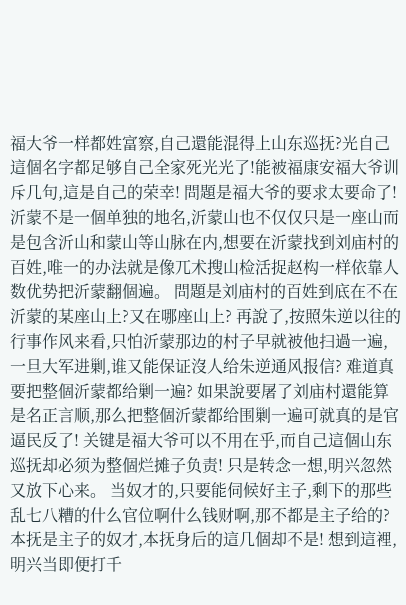福大爷一样都姓富察,自己還能混得上山东巡抚?光自己這個名字都足够自己全家死光光了!能被福康安福大爷训斥几句,這是自己的荣幸! 問題是福大爷的要求太要命了! 沂蒙不是一個单独的地名,沂蒙山也不仅仅只是一座山而是包含沂山和蒙山等山脉在内,想要在沂蒙找到刘庙村的百姓,唯一的办法就是像兀术搜山检活捉赵构一样依靠人数优势把沂蒙翻個遍。 問題是刘庙村的百姓到底在不在沂蒙的某座山上?又在哪座山上? 再說了,按照朱逆以往的行事作风来看,只怕沂蒙那边的村子早就被他扫過一遍,一旦大军进剿,谁又能保证沒人给朱逆通风报信? 难道真要把整個沂蒙都给剿一遍? 如果說要屠了刘庙村還能算是名正言顺,那么把整個沂蒙都给围剿一遍可就真的是官逼民反了! 关键是福大爷可以不用在乎,而自己這個山东巡抚却必须为整個烂摊子负责! 只是转念一想,明兴忽然又放下心来。 当奴才的,只要能伺候好主子,剩下的那些乱七八糟的什么官位啊什么钱财啊,那不都是主子给的?本抚是主子的奴才,本抚身后的這几個却不是! 想到這裡,明兴当即便打千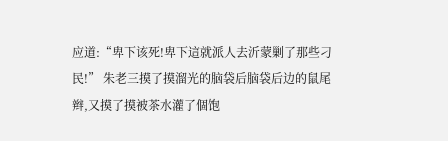应道:“卑下该死!卑下這就派人去沂蒙剿了那些刁民!” 朱老三摸了摸溜光的脑袋后脑袋后边的鼠尾辫,又摸了摸被茶水灌了個饱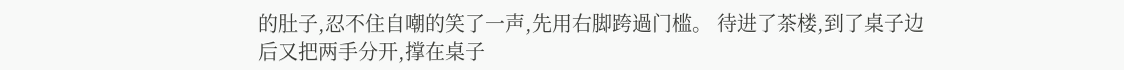的肚子,忍不住自嘲的笑了一声,先用右脚跨過门槛。 待进了茶楼,到了桌子边后又把两手分开,撑在桌子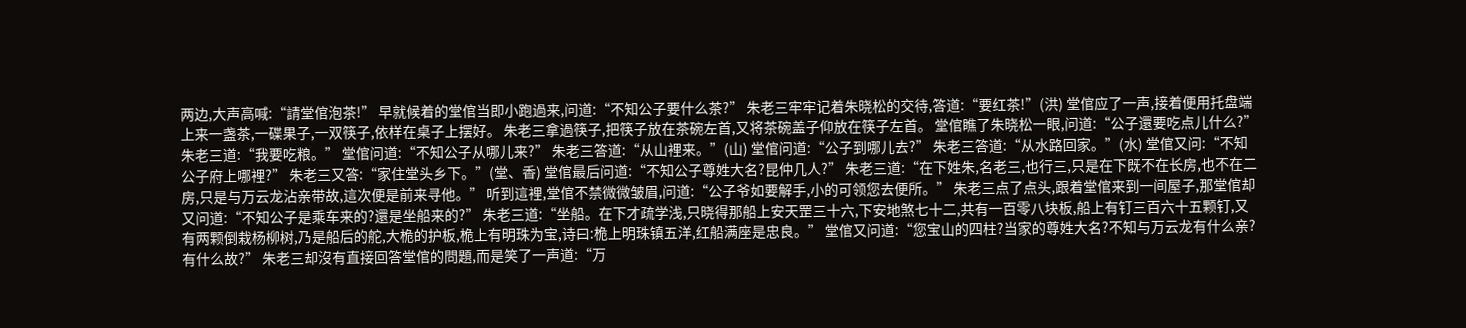两边,大声高喊:“請堂倌泡茶!” 早就候着的堂倌当即小跑過来,问道:“不知公子要什么茶?” 朱老三牢牢记着朱晓松的交待,答道:“要红茶!”(洪) 堂倌应了一声,接着便用托盘端上来一盏茶,一碟果子,一双筷子,依样在桌子上摆好。 朱老三拿過筷子,把筷子放在茶碗左首,又将茶碗盖子仰放在筷子左首。 堂倌瞧了朱晓松一眼,问道:“公子還要吃点儿什么?” 朱老三道:“我要吃粮。” 堂倌问道:“不知公子从哪儿来?” 朱老三答道:“从山裡来。”(山) 堂倌问道:“公子到哪儿去?” 朱老三答道:“从水路回家。”(水) 堂倌又问:“不知公子府上哪裡?” 朱老三又答:“家住堂头乡下。”(堂、香) 堂倌最后问道:“不知公子尊姓大名?昆仲几人?” 朱老三道:“在下姓朱,名老三,也行三,只是在下既不在长房,也不在二房,只是与万云龙沾亲带故,這次便是前来寻他。” 听到這裡,堂倌不禁微微皱眉,问道:“公子爷如要解手,小的可领您去便所。” 朱老三点了点头,跟着堂倌来到一间屋子,那堂倌却又问道:“不知公子是乘车来的?還是坐船来的?” 朱老三道:“坐船。在下才疏学浅,只晓得那船上安天罡三十六,下安地煞七十二,共有一百零八块板,船上有钉三百六十五颗钉,又有两颗倒栽杨柳树,乃是船后的舵,大桅的护板,桅上有明珠为宝,诗曰:桅上明珠镇五洋,红船满座是忠良。” 堂倌又问道:“您宝山的四柱?当家的尊姓大名?不知与万云龙有什么亲?有什么故?” 朱老三却沒有直接回答堂倌的問題,而是笑了一声道:“万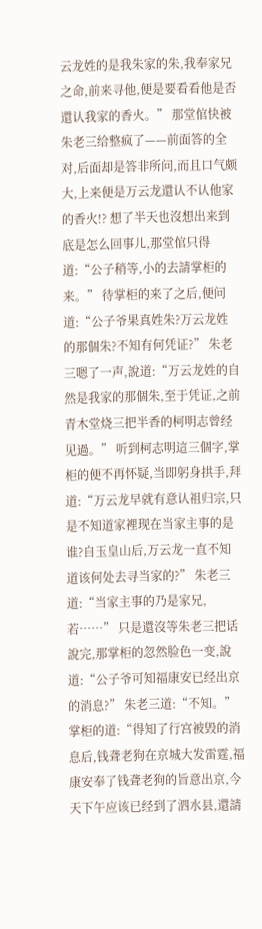云龙姓的是我朱家的朱,我奉家兄之命,前来寻他,便是要看看他是否還认我家的香火。” 那堂倌快被朱老三给整疯了——前面答的全对,后面却是答非所问,而且口气颇大,上来便是万云龙還认不认他家的香火!? 想了半天也沒想出来到底是怎么回事儿,那堂倌只得道:“公子稍等,小的去請掌柜的来。” 待掌柜的来了之后,便问道:“公子爷果真姓朱?万云龙姓的那個朱?不知有何凭证?” 朱老三嗯了一声,說道:“万云龙姓的自然是我家的那個朱,至于凭证,之前青木堂烧三把半香的柯明志曾经见過。” 听到柯志明這三個字,掌柜的便不再怀疑,当即躬身拱手,拜道:“万云龙早就有意认祖归宗,只是不知道家裡现在当家主事的是谁?自玉皇山后,万云龙一直不知道该何处去寻当家的?” 朱老三道:“当家主事的乃是家兄,若……” 只是還沒等朱老三把话說完,那掌柜的忽然脸色一变,說道:“公子爷可知福康安已经出京的消息?” 朱老三道:“不知。” 掌柜的道:“得知了行宫被毁的消息后,钱聋老狗在京城大发雷霆,福康安奉了钱聋老狗的旨意出京,今天下午应该已经到了泗水县,還請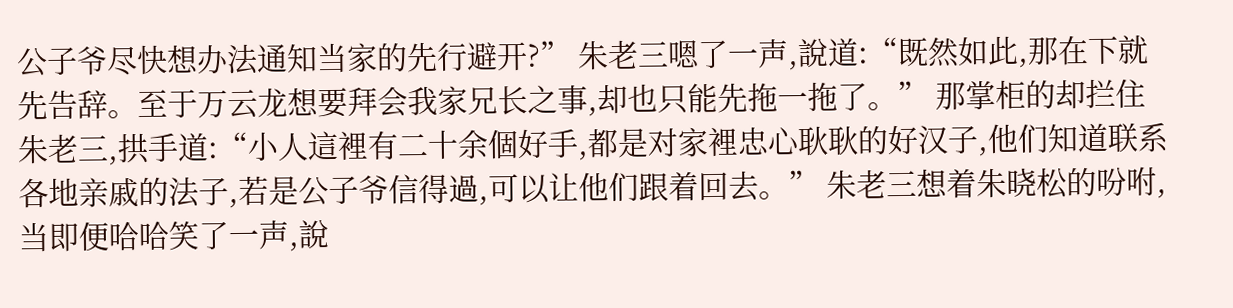公子爷尽快想办法通知当家的先行避开?” 朱老三嗯了一声,說道:“既然如此,那在下就先告辞。至于万云龙想要拜会我家兄长之事,却也只能先拖一拖了。” 那掌柜的却拦住朱老三,拱手道:“小人這裡有二十余個好手,都是对家裡忠心耿耿的好汉子,他们知道联系各地亲戚的法子,若是公子爷信得過,可以让他们跟着回去。” 朱老三想着朱晓松的吩咐,当即便哈哈笑了一声,說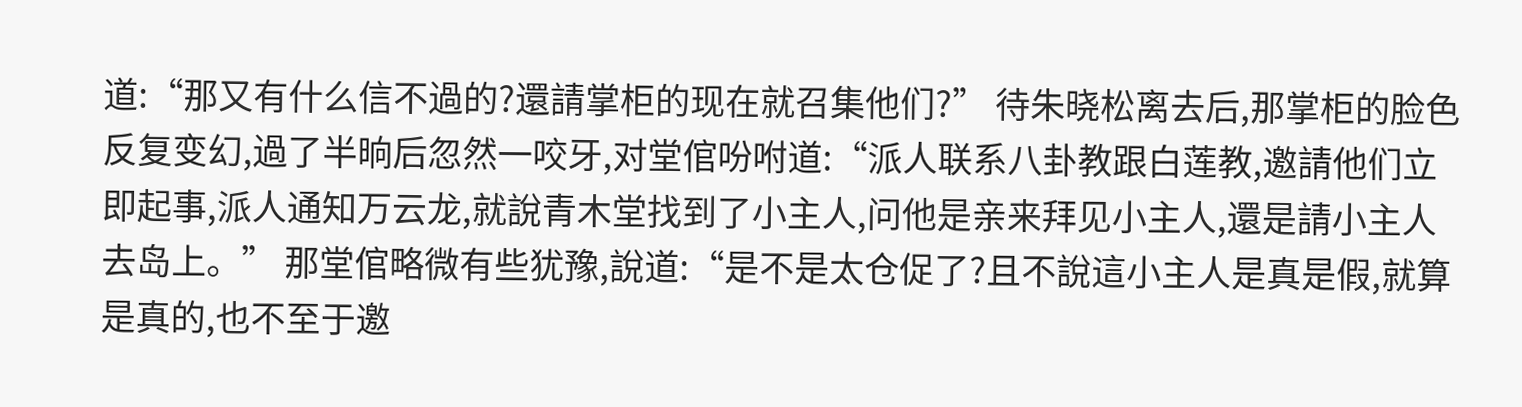道:“那又有什么信不過的?還請掌柜的现在就召集他们?” 待朱晓松离去后,那掌柜的脸色反复变幻,過了半晌后忽然一咬牙,对堂倌吩咐道:“派人联系八卦教跟白莲教,邀請他们立即起事,派人通知万云龙,就說青木堂找到了小主人,问他是亲来拜见小主人,還是請小主人去岛上。” 那堂倌略微有些犹豫,說道:“是不是太仓促了?且不說這小主人是真是假,就算是真的,也不至于邀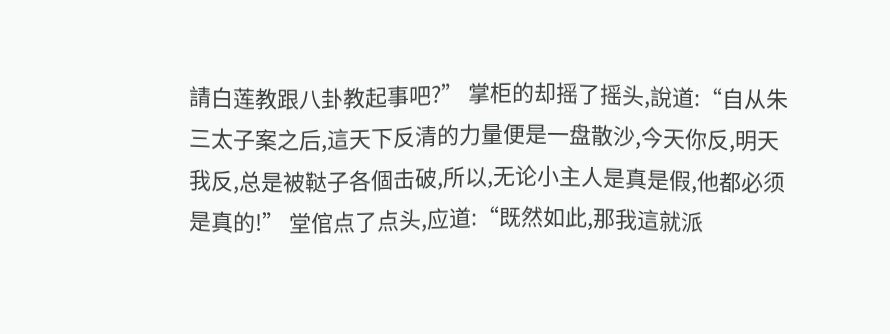請白莲教跟八卦教起事吧?” 掌柜的却摇了摇头,說道:“自从朱三太子案之后,這天下反清的力量便是一盘散沙,今天你反,明天我反,总是被鞑子各個击破,所以,无论小主人是真是假,他都必须是真的!” 堂倌点了点头,应道:“既然如此,那我這就派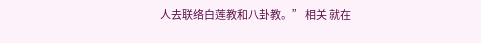人去联络白莲教和八卦教。” 相关 就在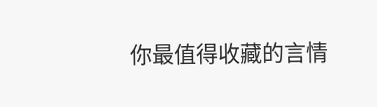你最值得收藏的言情